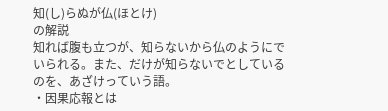知(し)らぬが仏(ほとけ)
の解説
知れば腹も立つが、知らないから仏のようにでいられる。また、だけが知らないでとしているのを、あざけっていう語。
・因果応報とは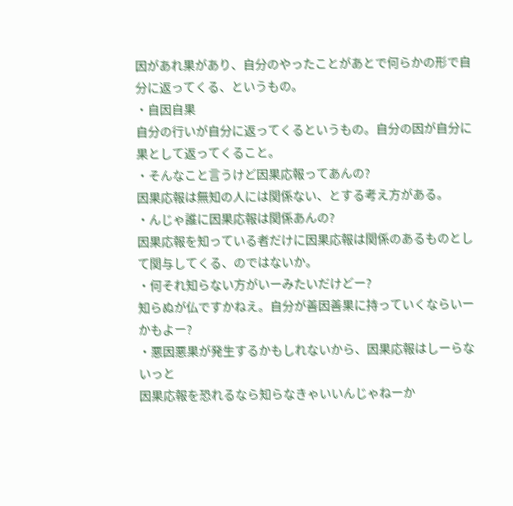因があれ果があり、自分のやったことがあとで何らかの形で自分に返ってくる、というもの。
・自因自果
自分の行いが自分に返ってくるというもの。自分の因が自分に果として返ってくること。
・そんなこと言うけど因果応報ってあんの?
因果応報は無知の人には関係ない、とする考え方がある。
・んじゃ誰に因果応報は関係あんの?
因果応報を知っている者だけに因果応報は関係のあるものとして関与してくる、のではないか。
・何それ知らない方がいーみたいだけどー?
知らぬが仏ですかねえ。自分が善因善果に持っていくならいーかもよー?
・悪因悪果が発生するかもしれないから、因果応報はしーらないっと
因果応報を恐れるなら知らなきゃいいんじゃねーか